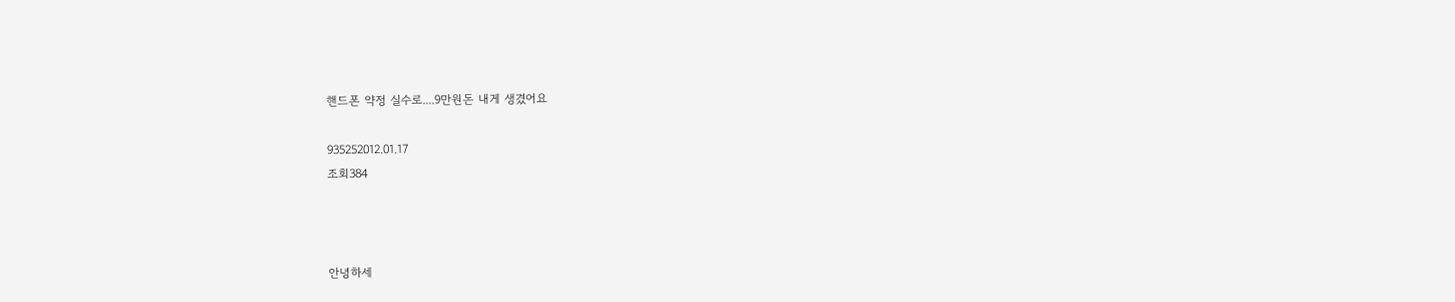핸드폰 약정 실수로....9만원돈 내게 생겼어요

935252012.01.17
조회384



안녕하세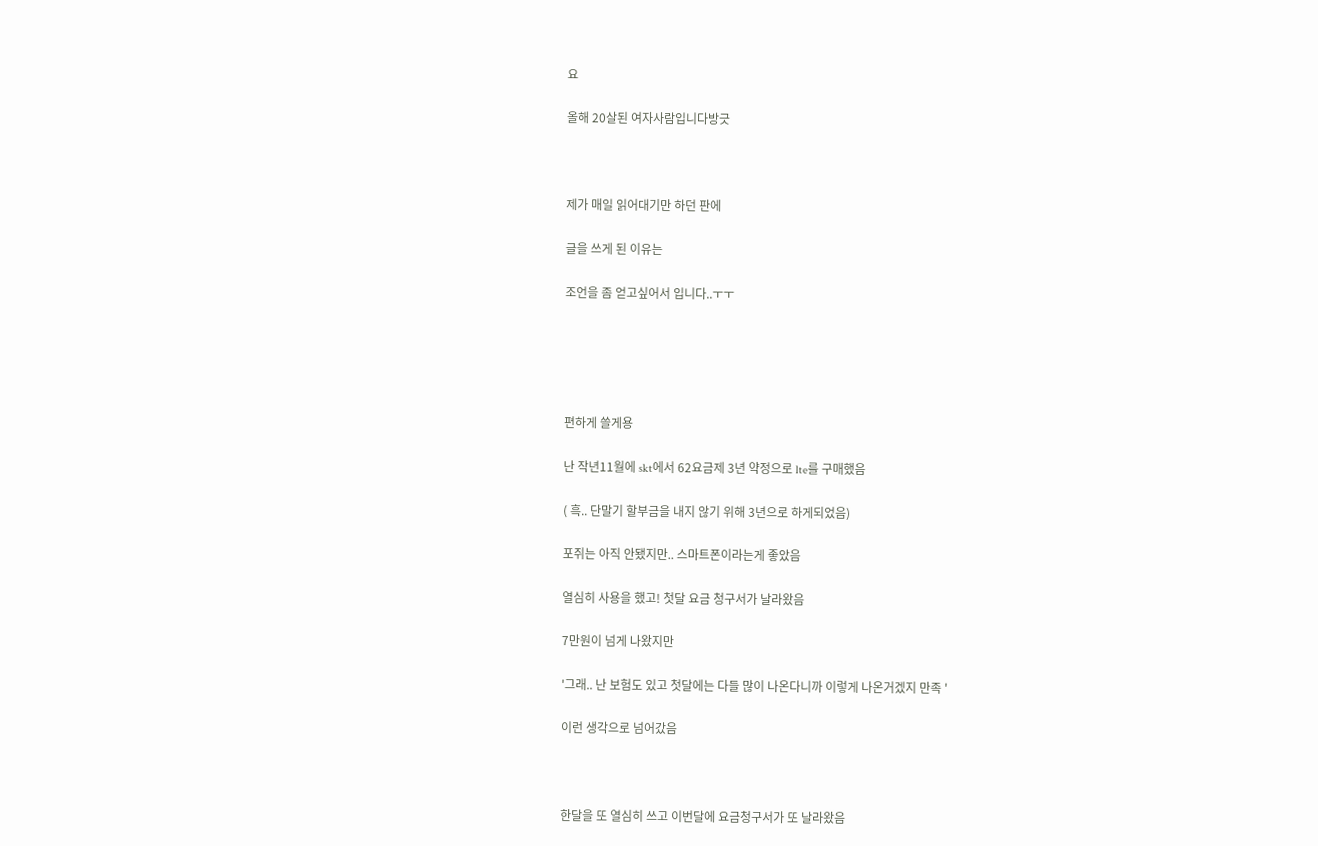요

올해 20살된 여자사람입니다방긋



제가 매일 읽어대기만 하던 판에

글을 쓰게 된 이유는

조언을 좀 얻고싶어서 입니다..ㅜㅜ





편하게 쓸게용

난 작년11월에 skt에서 62요금제 3년 약정으로 lte를 구매했음

( 흑.. 단말기 할부금을 내지 않기 위해 3년으로 하게되었음)

포쥐는 아직 안됐지만.. 스마트폰이라는게 좋았음

열심히 사용을 했고! 첫달 요금 청구서가 날라왔음

7만원이 넘게 나왔지만

'그래.. 난 보험도 있고 첫달에는 다들 많이 나온다니까 이렇게 나온거겠지 만족 '

이런 생각으로 넘어갔음



한달을 또 열심히 쓰고 이번달에 요금청구서가 또 날라왔음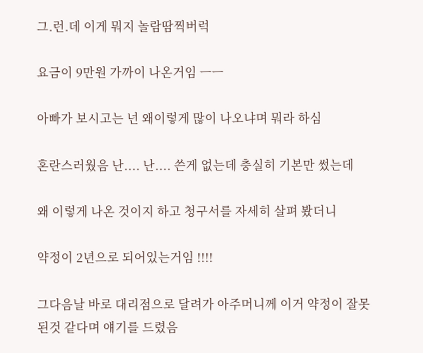그.런.데 이게 뭐지 놀람땀찍버럭

요금이 9만원 가까이 나온거임 ㅡㅡ

아빠가 보시고는 넌 왜이렇게 많이 나오냐며 뭐라 하심

혼란스러웠음 난.... 난.... 쓴게 없는데 충실히 기본만 썼는데

왜 이렇게 나온 것이지 하고 청구서를 자세히 살펴 봤더니

약정이 2년으로 되어있는거임 !!!!

그다음날 바로 대리점으로 달려가 아주머니께 이거 약정이 잘못된것 같다며 얘기를 드렸음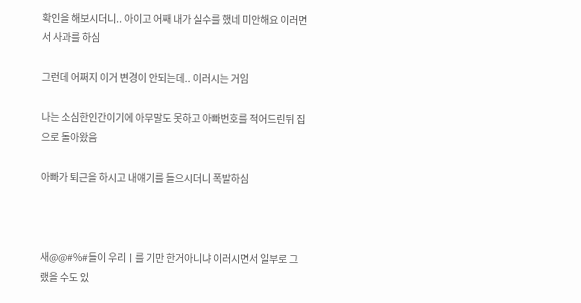확인을 해보시더니.. 아이고 어째 내가 실수를 했네 미안해요 이러면서 사과를 하심

그런데 어쩌지 이거 변경이 안되는데.. 이러시는 거임

나는 소심한인간이기에 아무말도 못하고 아빠번호를 적어드린뒤 집으로 돌아왔음

아빠가 퇴근을 하시고 내얘기를 들으시더니 폭발하심



새@@#%#들이 우리ㅣ를 기만 한거아니냐 이러시면서 일부로 그랬을 수도 있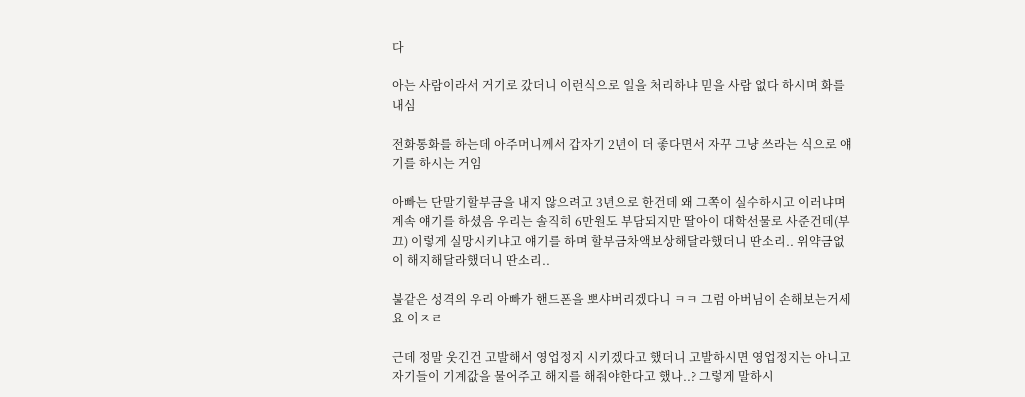다

아는 사람이라서 거기로 갔더니 이런식으로 일을 처리하냐 믿을 사람 없다 하시며 화를내심

전화통화를 하는데 아주머니께서 갑자기 2년이 더 좋다면서 자꾸 그냥 쓰라는 식으로 얘기를 하시는 거임

아빠는 단말기할부금을 내지 않으려고 3년으로 한건데 왜 그쪽이 실수하시고 이러냐며 계속 얘기를 하셨음 우리는 솔직히 6만원도 부담되지만 딸아이 대학선물로 사준건데(부끄) 이렇게 실망시키냐고 얘기를 하며 할부금차액보상해달라했더니 딴소리.. 위약금없이 해지해달라했더니 딴소리..

불같은 성격의 우리 아빠가 핸드폰을 뽀샤버리겠다니 ㅋㅋ 그럼 아버님이 손해보는거세요 이ㅈㄹ

근데 정말 웃긴건 고발해서 영업정지 시키겠다고 했더니 고발하시면 영업정지는 아니고 자기들이 기계값을 물어주고 해지를 해줘야한다고 했나..? 그렇게 말하시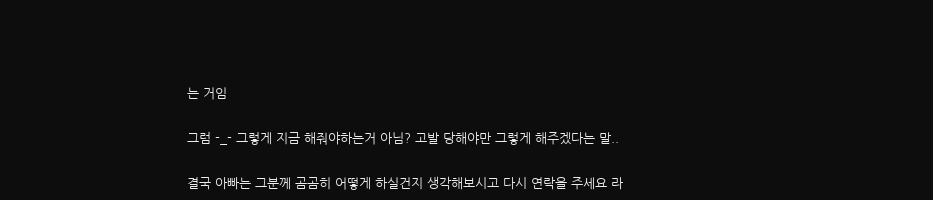는 거임

그럼 -_- 그렇게 지금 해줘야하는거 아님? 고발 당해야만 그렇게 해주겠다는 말..

결국 아빠는 그분께 곰곰히 어떻게 하실건지 생각해보시고 다시 연락을 주세요 라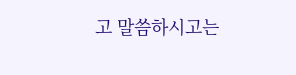고 말씀하시고는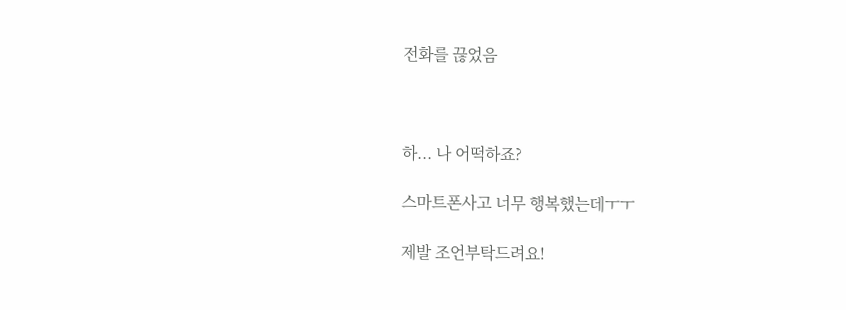전화를 끊었음



하... 나 어떡하죠?

스마트폰사고 너무 행복했는데ㅜㅜ

제발 조언부탁드려요!